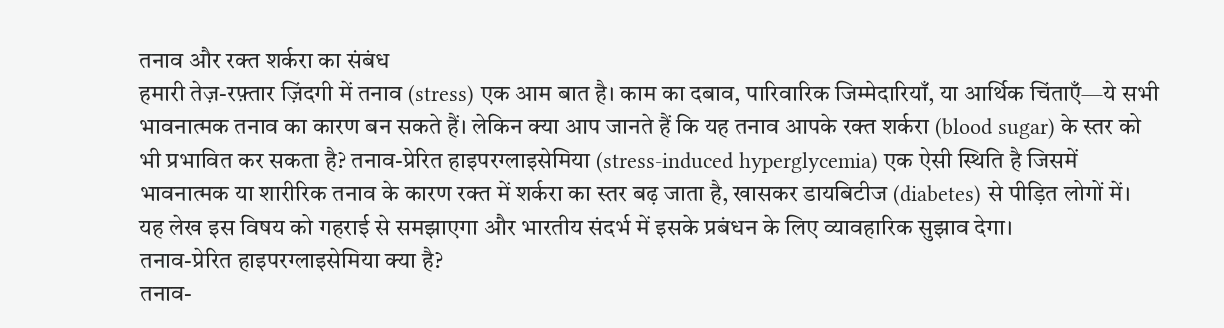तनाव और रक्त शर्करा का संबंध
हमारी तेज़-रफ़्तार ज़िंदगी में तनाव (stress) एक आम बात है। काम का दबाव, पारिवारिक जिम्मेदारियाँ, या आर्थिक चिंताएँ—ये सभी भावनात्मक तनाव का कारण बन सकते हैं। लेकिन क्या आप जानते हैं कि यह तनाव आपके रक्त शर्करा (blood sugar) के स्तर को भी प्रभावित कर सकता है? तनाव-प्रेरित हाइपरग्लाइसेमिया (stress-induced hyperglycemia) एक ऐसी स्थिति है जिसमें भावनात्मक या शारीरिक तनाव के कारण रक्त में शर्करा का स्तर बढ़ जाता है, खासकर डायबिटीज (diabetes) से पीड़ित लोगों में। यह लेख इस विषय को गहराई से समझाएगा और भारतीय संदर्भ में इसके प्रबंधन के लिए व्यावहारिक सुझाव देगा।
तनाव-प्रेरित हाइपरग्लाइसेमिया क्या है?
तनाव-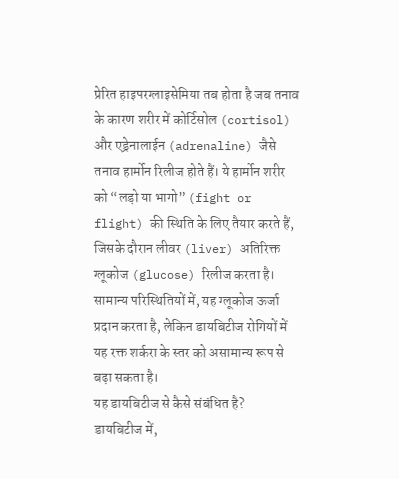प्रेरित हाइपरग्लाइसेमिया तब होता है जब तनाव के कारण शरीर में कोर्टिसोल (cortisol) और एड्रेनालाईन (adrenaline) जैसे तनाव हार्मोन रिलीज होते हैं। ये हार्मोन शरीर को “लड़ो या भागो” (fight or flight) की स्थिति के लिए तैयार करते हैं, जिसके दौरान लीवर (liver) अतिरिक्त ग्लूकोज (glucose) रिलीज करता है। सामान्य परिस्थितियों में, यह ग्लूकोज ऊर्जा प्रदान करता है, लेकिन डायबिटीज रोगियों में यह रक्त शर्करा के स्तर को असामान्य रूप से बढ़ा सकता है।
यह डायबिटीज से कैसे संबंधित है?
डायबिटीज में,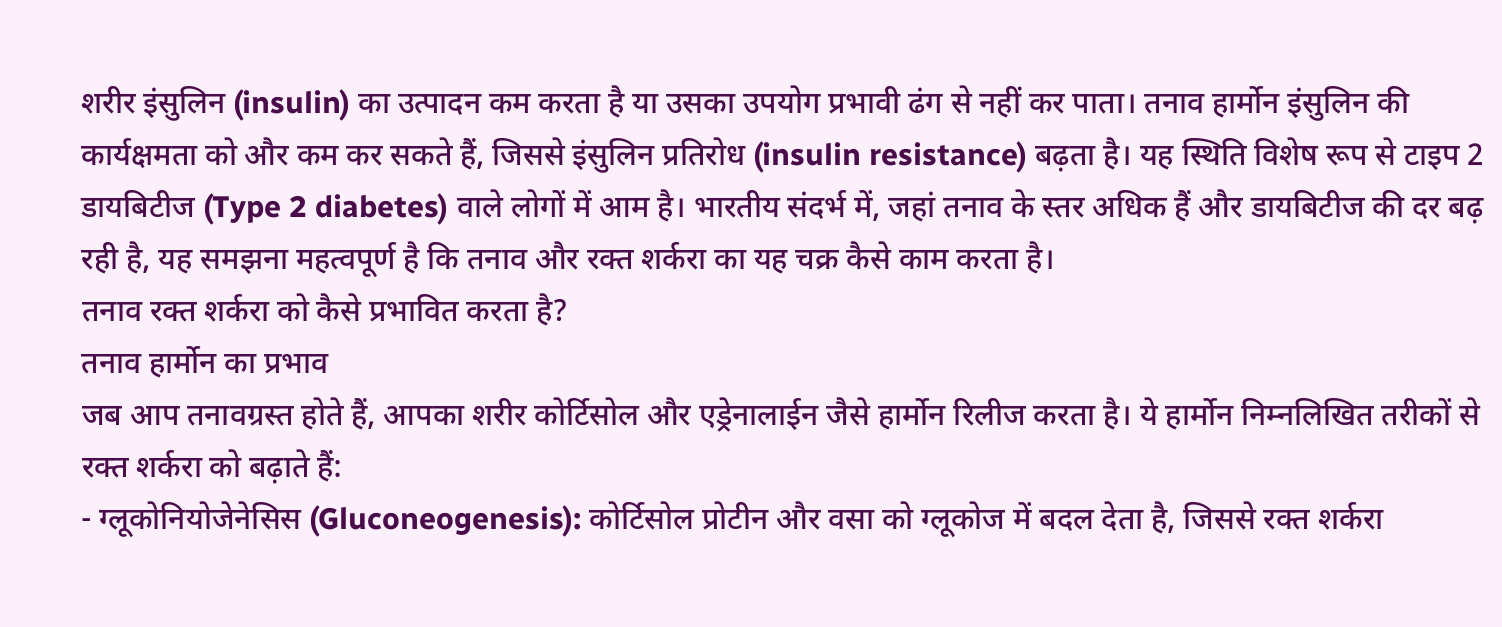शरीर इंसुलिन (insulin) का उत्पादन कम करता है या उसका उपयोग प्रभावी ढंग से नहीं कर पाता। तनाव हार्मोन इंसुलिन की कार्यक्षमता को और कम कर सकते हैं, जिससे इंसुलिन प्रतिरोध (insulin resistance) बढ़ता है। यह स्थिति विशेष रूप से टाइप 2 डायबिटीज (Type 2 diabetes) वाले लोगों में आम है। भारतीय संदर्भ में, जहां तनाव के स्तर अधिक हैं और डायबिटीज की दर बढ़ रही है, यह समझना महत्वपूर्ण है कि तनाव और रक्त शर्करा का यह चक्र कैसे काम करता है।
तनाव रक्त शर्करा को कैसे प्रभावित करता है?
तनाव हार्मोन का प्रभाव
जब आप तनावग्रस्त होते हैं, आपका शरीर कोर्टिसोल और एड्रेनालाईन जैसे हार्मोन रिलीज करता है। ये हार्मोन निम्नलिखित तरीकों से रक्त शर्करा को बढ़ाते हैं:
- ग्लूकोनियोजेनेसिस (Gluconeogenesis): कोर्टिसोल प्रोटीन और वसा को ग्लूकोज में बदल देता है, जिससे रक्त शर्करा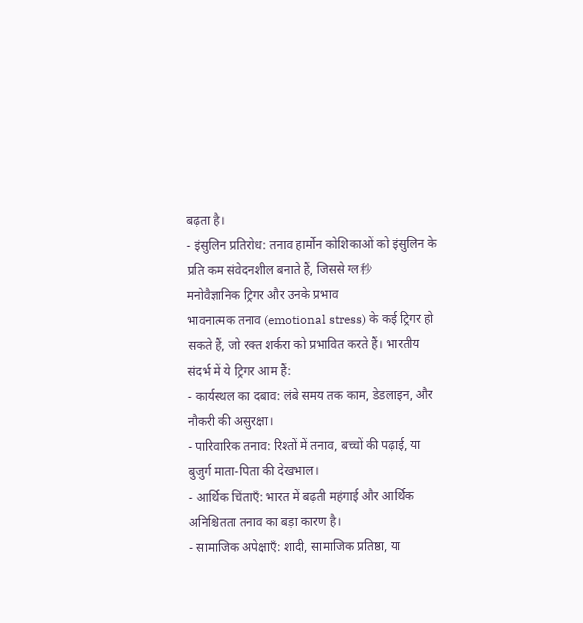बढ़ता है।
- इंसुलिन प्रतिरोध: तनाव हार्मोन कोशिकाओं को इंसुलिन के प्रति कम संवेदनशील बनाते हैं, जिससे ग्ल秒
मनोवैज्ञानिक ट्रिगर और उनके प्रभाव
भावनात्मक तनाव (emotional stress) के कई ट्रिगर हो सकते हैं, जो रक्त शर्करा को प्रभावित करते हैं। भारतीय संदर्भ में ये ट्रिगर आम हैं:
- कार्यस्थल का दबाव: लंबे समय तक काम, डेडलाइन, और नौकरी की असुरक्षा।
- पारिवारिक तनाव: रिश्तों में तनाव, बच्चों की पढ़ाई, या बुजुर्ग माता-पिता की देखभाल।
- आर्थिक चिंताएँ: भारत में बढ़ती महंगाई और आर्थिक अनिश्चितता तनाव का बड़ा कारण है।
- सामाजिक अपेक्षाएँ: शादी, सामाजिक प्रतिष्ठा, या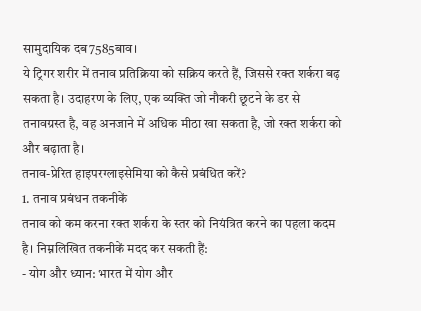सामुदायिक दब7585बाव।
ये ट्रिगर शरीर में तनाव प्रतिक्रिया को सक्रिय करते हैं, जिससे रक्त शर्करा बढ़ सकता है। उदाहरण के लिए, एक व्यक्ति जो नौकरी छूटने के डर से तनावग्रस्त है, वह अनजाने में अधिक मीठा खा सकता है, जो रक्त शर्करा को और बढ़ाता है।
तनाव-प्रेरित हाइपरग्लाइसेमिया को कैसे प्रबंधित करें?
1. तनाव प्रबंधन तकनीकें
तनाव को कम करना रक्त शर्करा के स्तर को नियंत्रित करने का पहला कदम है। निम्नलिखित तकनीकें मदद कर सकती हैं:
- योग और ध्यान: भारत में योग और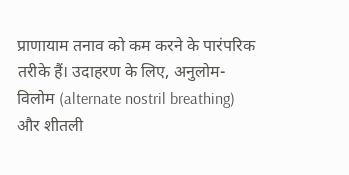प्राणायाम तनाव को कम करने के पारंपरिक तरीके हैं। उदाहरण के लिए, अनुलोम-विलोम (alternate nostril breathing) और शीतली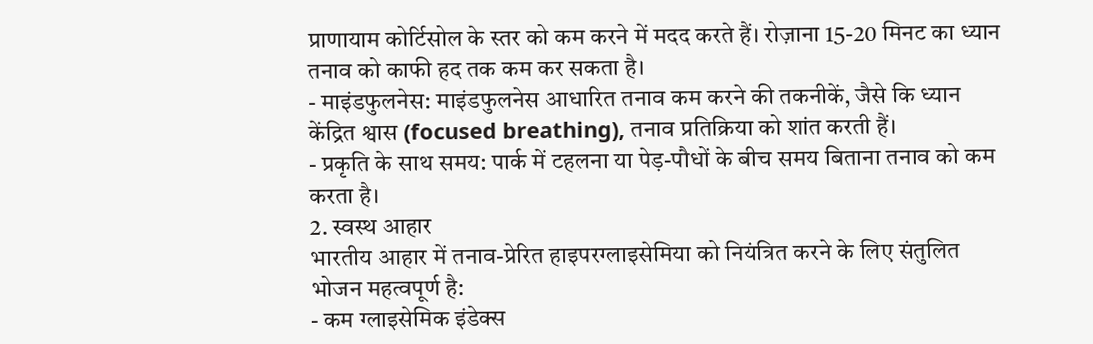प्राणायाम कोर्टिसोल के स्तर को कम करने में मदद करते हैं। रोज़ाना 15-20 मिनट का ध्यान तनाव को काफी हद तक कम कर सकता है।
- माइंडफुलनेस: माइंडफुलनेस आधारित तनाव कम करने की तकनीकें, जैसे कि ध्यान केंद्रित श्वास (focused breathing), तनाव प्रतिक्रिया को शांत करती हैं।
- प्रकृति के साथ समय: पार्क में टहलना या पेड़-पौधों के बीच समय बिताना तनाव को कम करता है।
2. स्वस्थ आहार
भारतीय आहार में तनाव-प्रेरित हाइपरग्लाइसेमिया को नियंत्रित करने के लिए संतुलित भोजन महत्वपूर्ण है:
- कम ग्लाइसेमिक इंडेक्स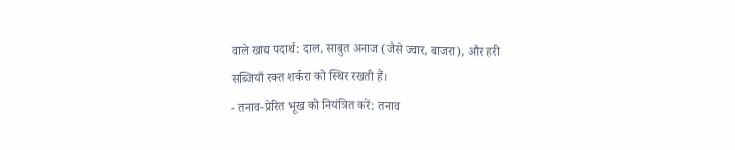वाले खाद्य पदार्थ: दाल, साबुत अनाज (जैसे ज्वार, बाजरा), और हरी सब्जियाँ रक्त शर्करा को स्थिर रखती हैं।
- तनाव-प्रेरित भूख को नियंत्रित करें: तनाव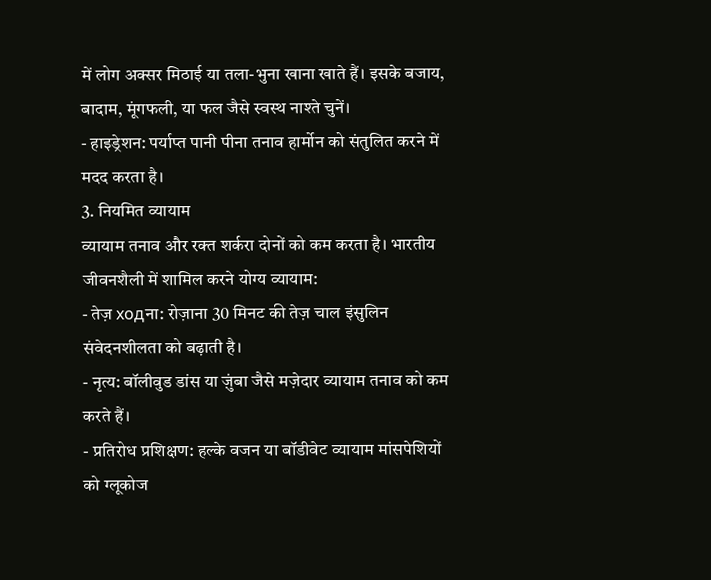में लोग अक्सर मिठाई या तला-भुना खाना खाते हैं। इसके बजाय, बादाम, मूंगफली, या फल जैसे स्वस्थ नाश्ते चुनें।
- हाइड्रेशन: पर्याप्त पानी पीना तनाव हार्मोन को संतुलित करने में मदद करता है।
3. नियमित व्यायाम
व्यायाम तनाव और रक्त शर्करा दोनों को कम करता है। भारतीय जीवनशैली में शामिल करने योग्य व्यायाम:
- तेज़ ходना: रोज़ाना 30 मिनट की तेज़ चाल इंसुलिन संवेदनशीलता को बढ़ाती है।
- नृत्य: बॉलीवुड डांस या ज़ुंबा जैसे मज़ेदार व्यायाम तनाव को कम करते हैं।
- प्रतिरोध प्रशिक्षण: हल्के वजन या बॉडीवेट व्यायाम मांसपेशियों को ग्लूकोज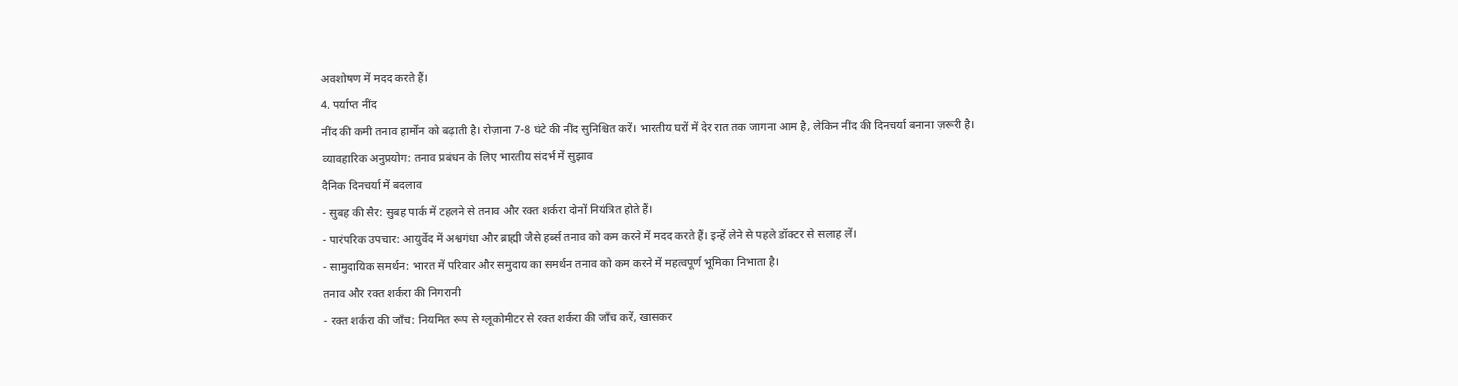अवशोषण में मदद करते हैं।
4. पर्याप्त नींद
नींद की कमी तनाव हार्मोन को बढ़ाती है। रोज़ाना 7-8 घंटे की नींद सुनिश्चित करें। भारतीय घरों में देर रात तक जागना आम है, लेकिन नींद की दिनचर्या बनाना ज़रूरी है।
व्यावहारिक अनुप्रयोग: तनाव प्रबंधन के लिए भारतीय संदर्भ में सुझाव
दैनिक दिनचर्या में बदलाव
- सुबह की सैर: सुबह पार्क में टहलने से तनाव और रक्त शर्करा दोनों नियंत्रित होते हैं।
- पारंपरिक उपचार: आयुर्वेद में अश्वगंधा और ब्राह्मी जैसे हर्ब्स तनाव को कम करने में मदद करते हैं। इन्हें लेने से पहले डॉक्टर से सलाह लें।
- सामुदायिक समर्थन: भारत में परिवार और समुदाय का समर्थन तनाव को कम करने में महत्वपूर्ण भूमिका निभाता है।
तनाव और रक्त शर्करा की निगरानी
- रक्त शर्करा की जाँच: नियमित रूप से ग्लूकोमीटर से रक्त शर्करा की जाँच करें, खासकर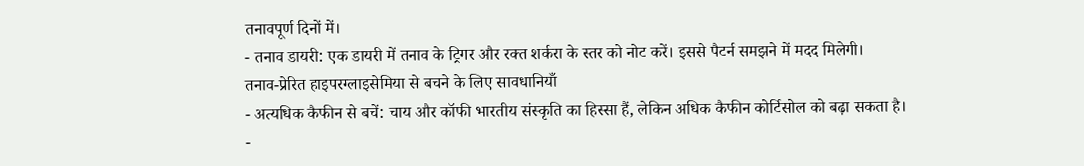तनावपूर्ण दिनों में।
- तनाव डायरी: एक डायरी में तनाव के ट्रिगर और रक्त शर्करा के स्तर को नोट करें। इससे पैटर्न समझने में मदद मिलेगी।
तनाव-प्रेरित हाइपरग्लाइसेमिया से बचने के लिए सावधानियाँ
- अत्यधिक कैफीन से बचें: चाय और कॉफी भारतीय संस्कृति का हिस्सा हैं, लेकिन अधिक कैफीन कोर्टिसोल को बढ़ा सकता है।
-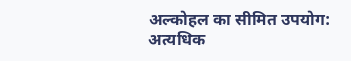अल्कोहल का सीमित उपयोग: अत्यधिक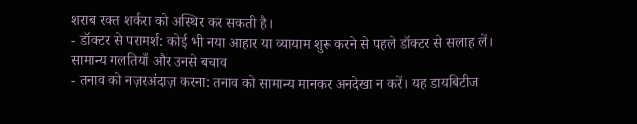शराब रक्त शर्करा को अस्थिर कर सकती है।
- डॉक्टर से परामर्श: कोई भी नया आहार या व्यायाम शुरू करने से पहले डॉक्टर से सलाह लें।
सामान्य गलतियाँ और उनसे बचाव
- तनाव को नज़रअंदाज़ करना: तनाव को सामान्य मानकर अनदेखा न करें। यह डायबिटीज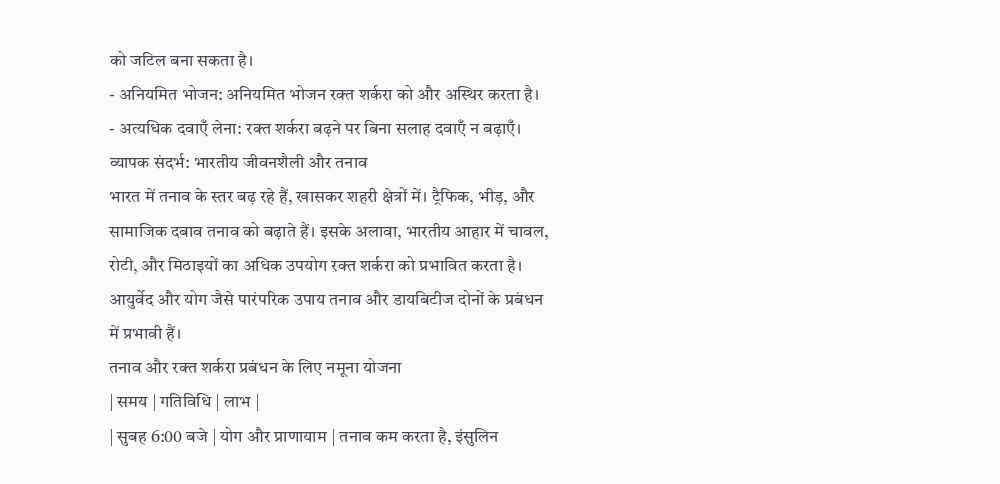को जटिल बना सकता है।
- अनियमित भोजन: अनियमित भोजन रक्त शर्करा को और अस्थिर करता है।
- अत्यधिक दवाएँ लेना: रक्त शर्करा बढ़ने पर बिना सलाह दवाएँ न बढ़ाएँ।
व्यापक संदर्भ: भारतीय जीवनशैली और तनाव
भारत में तनाव के स्तर बढ़ रहे हैं, खासकर शहरी क्षेत्रों में। ट्रैफिक, भीड़, और सामाजिक दबाव तनाव को बढ़ाते हैं। इसके अलावा, भारतीय आहार में चावल, रोटी, और मिठाइयों का अधिक उपयोग रक्त शर्करा को प्रभावित करता है। आयुर्वेद और योग जैसे पारंपरिक उपाय तनाव और डायबिटीज दोनों के प्रबंधन में प्रभावी हैं।
तनाव और रक्त शर्करा प्रबंधन के लिए नमूना योजना
| समय | गतिविधि | लाभ |
| सुबह 6:00 बजे | योग और प्राणायाम | तनाव कम करता है, इंसुलिन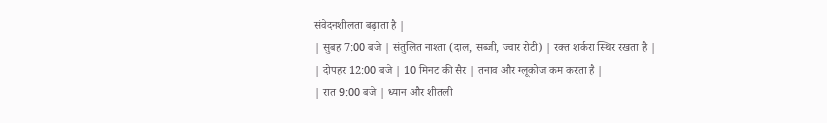संवेदनशीलता बढ़ाता है |
| सुबह 7:00 बजे | संतुलित नाश्ता (दाल, सब्जी, ज्वार रोटी) | रक्त शर्करा स्थिर रखता है |
| दोपहर 12:00 बजे | 10 मिनट की सैर | तनाव और ग्लूकोज कम करता है |
| रात 9:00 बजे | ध्यान और शीतली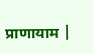प्राणायाम |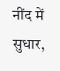नींद में सुधार,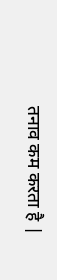तनाव कम करता है |